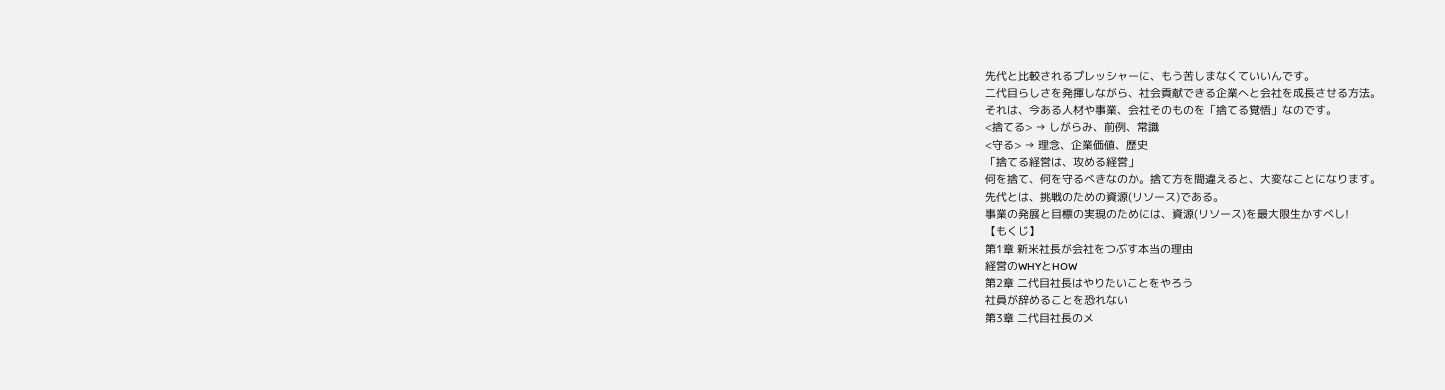先代と比較されるプレッシャーに、もう苦しまなくていいんです。
二代目らしさを発揮しながら、社会貢献できる企業へと会社を成長させる方法。
それは、今ある人材や事業、会社そのものを「捨てる覚悟」なのです。
<捨てる> → しがらみ、前例、常識
<守る> → 理念、企業価値、歴史
「捨てる経営は、攻める経営」
何を捨て、何を守るべきなのか。捨て方を間違えると、大変なことになります。
先代とは、挑戦のための資源(リソース)である。
事業の発展と目標の実現のためには、資源(リソース)を最大限生かすべし!
【もくじ】
第1章 新米社長が会社をつぶす本当の理由
経営のWHYとHOW
第2章 二代目社長はやりたいことをやろう
社員が辞めることを恐れない
第3章 二代目社長のメ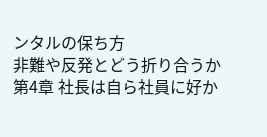ンタルの保ち方
非難や反発とどう折り合うか
第4章 社長は自ら社員に好か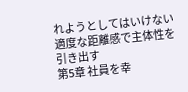れようとしてはいけない
適度な距離感で主体性を引き出す
第5章 社員を幸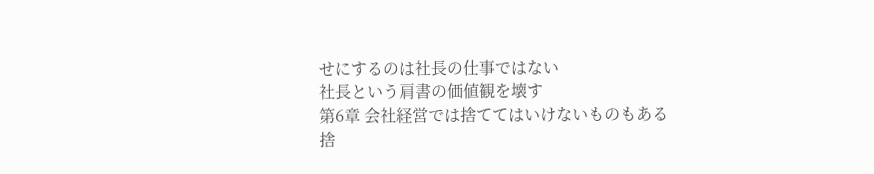せにするのは社長の仕事ではない
社長という肩書の価値観を壊す
第6章 会社経営では捨ててはいけないものもある
捨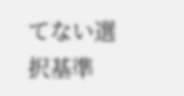てない選択基準